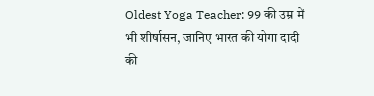Oldest Yoga Teacher: 99 की उम्र में भी शीर्षासन, जानिए भारत की योगा दादी की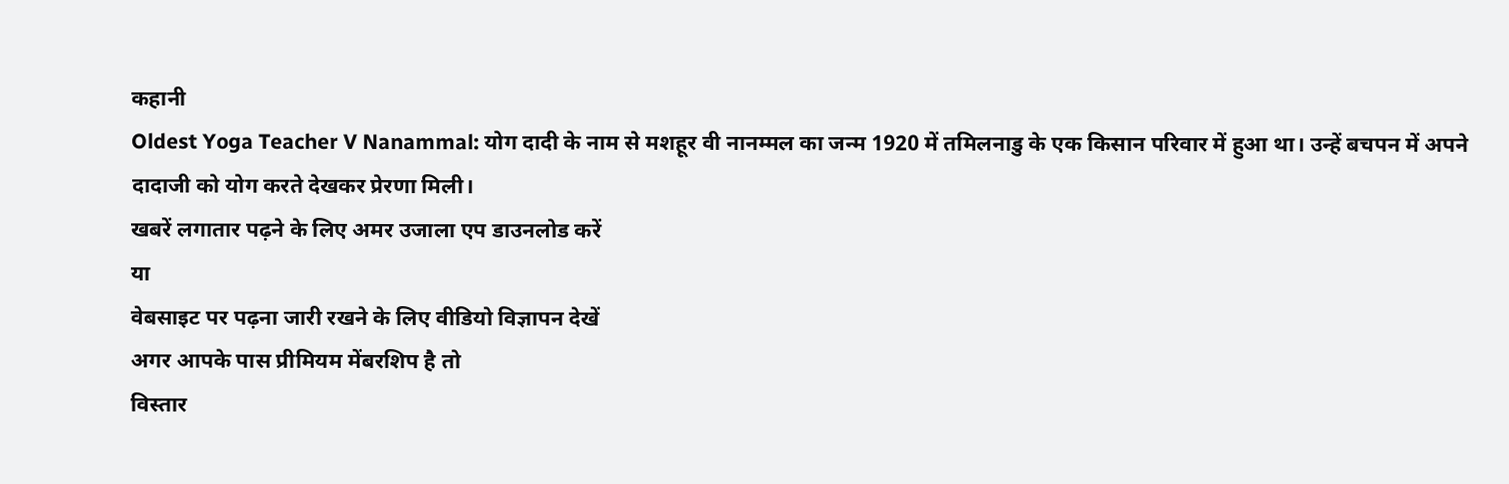कहानी
Oldest Yoga Teacher V Nanammal: योग दादी के नाम से मशहूर वी नानम्मल का जन्म 1920 में तमिलनाडु के एक किसान परिवार में हुआ था। उन्हें बचपन में अपने दादाजी को योग करते देखकर प्रेरणा मिली।
खबरें लगातार पढ़ने के लिए अमर उजाला एप डाउनलोड करें
या
वेबसाइट पर पढ़ना जारी रखने के लिए वीडियो विज्ञापन देखें
अगर आपके पास प्रीमियम मेंबरशिप है तो
विस्तार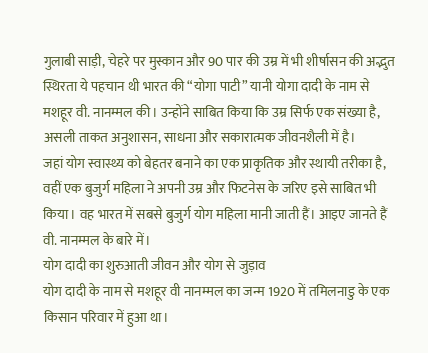गुलाबी साड़ी, चेहरे पर मुस्कान और 90 पार की उम्र में भी शीर्षासन की अद्भुत स्थिरता ये पहचान थी भारत की “योगा पाटी” यानी योगा दादी के नाम से मशहूर वी. नानम्मल की। उन्होंने साबित किया कि उम्र सिर्फ एक संख्या है, असली ताकत अनुशासन, साधना और सकारात्मक जीवनशैली में है।
जहां योग स्वास्थ्य को बेहतर बनाने का एक प्राकृतिक और स्थायी तरीका है, वहीं एक बुजुर्ग महिला ने अपनी उम्र और फिटनेस के जरिए इसे साबित भी किया। वह भारत में सबसे बुजुर्ग योग महिला मानी जाती हैं। आइए जानते हैं वी. नानम्मल के बारे में।
योग दादी का शुरुआती जीवन और योग से जुड़ाव
योग दादी के नाम से मशहूर वी नानम्मल का जन्म 1920 में तमिलनाडु के एक किसान परिवार में हुआ था।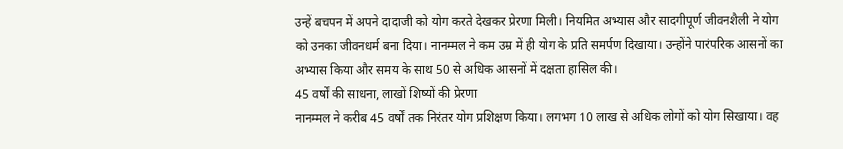उन्हें बचपन में अपने दादाजी को योग करते देखकर प्रेरणा मिली। नियमित अभ्यास और सादगीपूर्ण जीवनशैली ने योग को उनका जीवनधर्म बना दिया। नानम्मल ने कम उम्र में ही योग के प्रति समर्पण दिखाया। उन्होंने पारंपरिक आसनों का अभ्यास किया और समय के साथ 50 से अधिक आसनों में दक्षता हासिल की।
45 वर्षों की साधना, लाखों शिष्यों की प्रेरणा
नानम्मल ने करीब 45 वर्षों तक निरंतर योग प्रशिक्षण किया। लगभग 10 लाख से अधिक लोगों को योग सिखाया। वह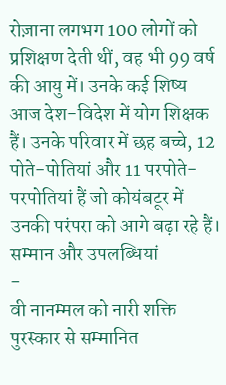रोज़ाना लगभग 100 लोगों को प्रशिक्षण देती थीं, वह भी 99 वर्ष की आयु में। उनके कई शिष्य आज देश-विदेश में योग शिक्षक हैं। उनके परिवार में छह बच्चे, 12 पोते-पोतियां और 11 परपोते-परपोतियां हैं जो कोयंबटूर में उनकी परंपरा को आगे बढ़ा रहे हैं।
सम्मान और उपलब्धियां
-
वी नानम्मल को नारी शक्ति पुरस्कार से सम्मानित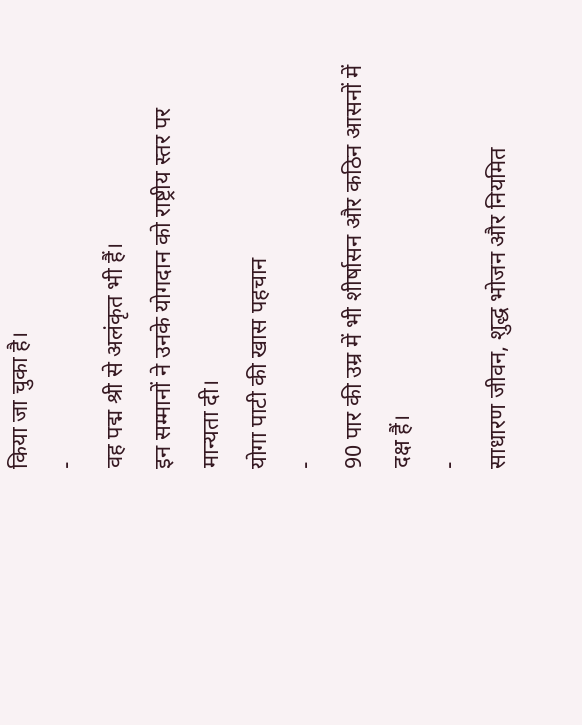किया जा चुका है।
-
वह पद्म श्री से अलंकृत भी हैं।
इन सम्मानों ने उनके योगदान को राष्ट्रीय स्तर पर मान्यता दी।
योगा पाटी की खास पहचान
-
90 पार की उम्र में भी शीर्षासन और कठिन आसनों में दक्ष हैं।
-
साधारण जीवन, शुद्ध भोजन और नियमित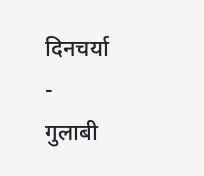दिनचर्या
-
गुलाबी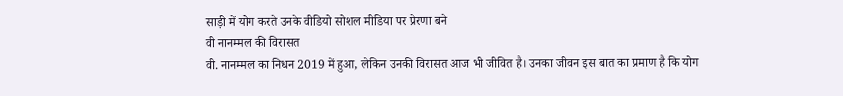साड़ी में योग करते उनके वीडियो सोशल मीडिया पर प्रेरणा बने
वी नानम्मल की विरासत
वी. नानम्मल का निधन 2019 में हुआ, लेकिन उनकी विरासत आज भी जीवित है। उनका जीवन इस बात का प्रमाण है कि योग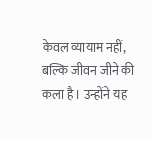केवल व्यायाम नहीं, बल्कि जीवन जीने की कला है। उन्होंने यह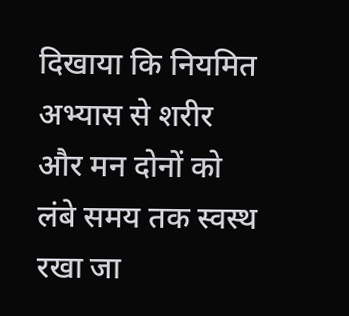दिखाया कि नियमित अभ्यास से शरीर और मन दोनों को लंबे समय तक स्वस्थ रखा जा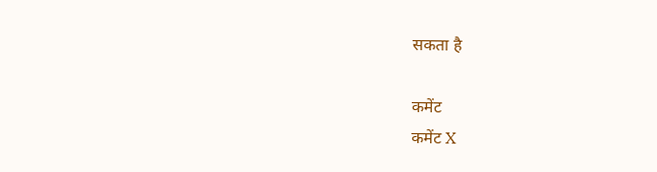सकता है

कमेंट
कमेंट X